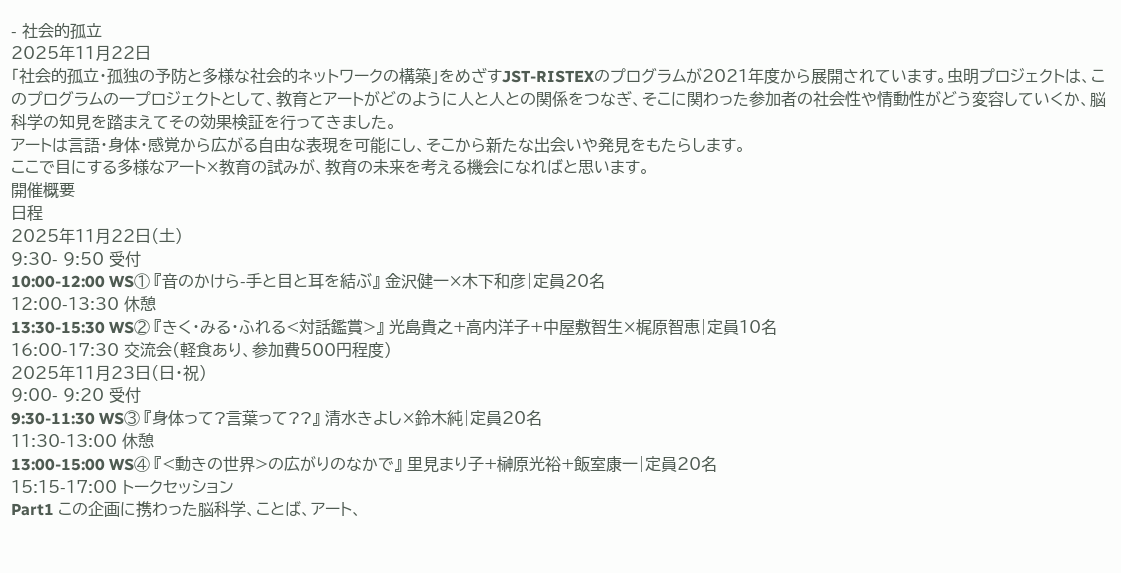- 社会的孤立
2025年11月22日
「社会的孤立・孤独の予防と多様な社会的ネットワークの構築」をめざすJST-RISTEXのプログラムが2021年度から展開されています。虫明プロジェクトは、このプログラムの一プロジェクトとして、教育とアートがどのように人と人との関係をつなぎ、そこに関わった参加者の社会性や情動性がどう変容していくか、脳科学の知見を踏まえてその効果検証を行ってきました。
アートは言語・身体・感覚から広がる自由な表現を可能にし、そこから新たな出会いや発見をもたらします。
ここで目にする多様なアート×教育の試みが、教育の未来を考える機会になればと思います。
開催概要
日程
2025年11月22日(土)
9:30- 9:50 受付
10:00-12:00 WS① 『音のかけら-手と目と耳を結ぶ』 金沢健一×木下和彦|定員20名
12:00-13:30 休憩
13:30-15:30 WS② 『きく・みる・ふれる<対話鑑賞>』 光島貴之+高内洋子+中屋敷智生×梶原智恵|定員10名
16:00-17:30 交流会(軽食あり、参加費500円程度)
2025年11月23日(日・祝)
9:00- 9:20 受付
9:30-11:30 WS③ 『身体って?言葉って??』 清水きよし×鈴木純|定員20名
11:30-13:00 休憩
13:00-15:00 WS④ 『<動きの世界>の広がりのなかで』 里見まり子+榊原光裕+飯室康一|定員20名
15:15-17:00 トークセッション
Part1 この企画に携わった脳科学、ことば、アート、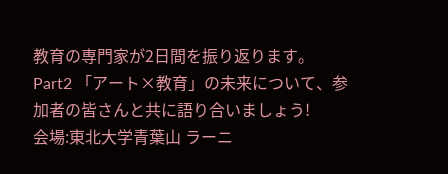教育の専門家が2日間を振り返ります。
Part2 「アート×教育」の未来について、参加者の皆さんと共に語り合いましょう!
会場:東北大学青葉山 ラーニ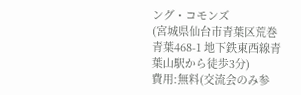ング・コモンズ
(宮城県仙台市青葉区荒巻青葉468-1 地下鉄東西線青葉山駅から徒歩3分)
費用:無料(交流会のみ参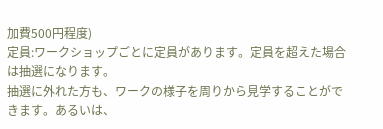加費500円程度)
定員:ワークショップごとに定員があります。定員を超えた場合は抽選になります。
抽選に外れた方も、ワークの様子を周りから見学することができます。あるいは、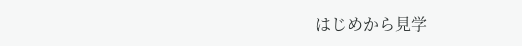はじめから見学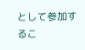として参加するこ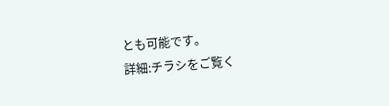とも可能です。
詳細:チラシをご覧く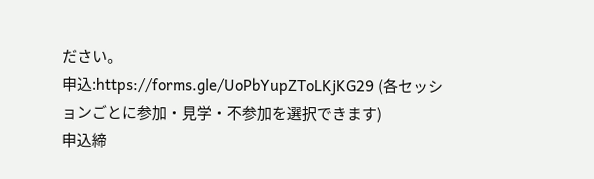ださい。
申込:https://forms.gle/UoPbYupZToLKjKG29 (各セッションごとに参加・見学・不参加を選択できます)
申込締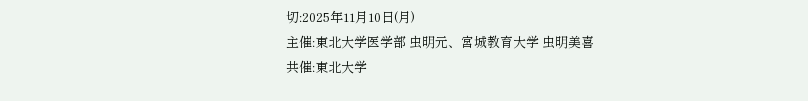切:2025年11月10日(月)
主催:東北大学医学部 虫明元、宮城教育大学 虫明美喜
共催:東北大学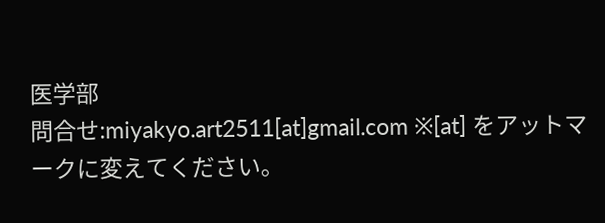医学部
問合せ:miyakyo.art2511[at]gmail.com ※[at] をアットマークに変えてください。